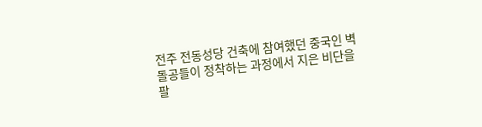전주 전동성당 건축에 참여했던 중국인 벽돌공들이 정착하는 과정에서 지은 비단을 팔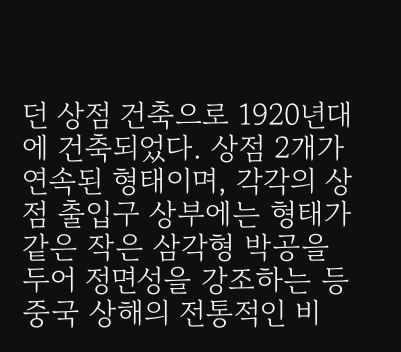던 상점 건축으로 1920년대에 건축되었다. 상점 2개가 연속된 형태이며, 각각의 상점 출입구 상부에는 형태가 같은 작은 삼각형 박공을 두어 정면성을 강조하는 등 중국 상해의 전통적인 비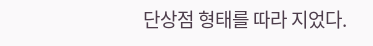단상점 형태를 따라 지었다.